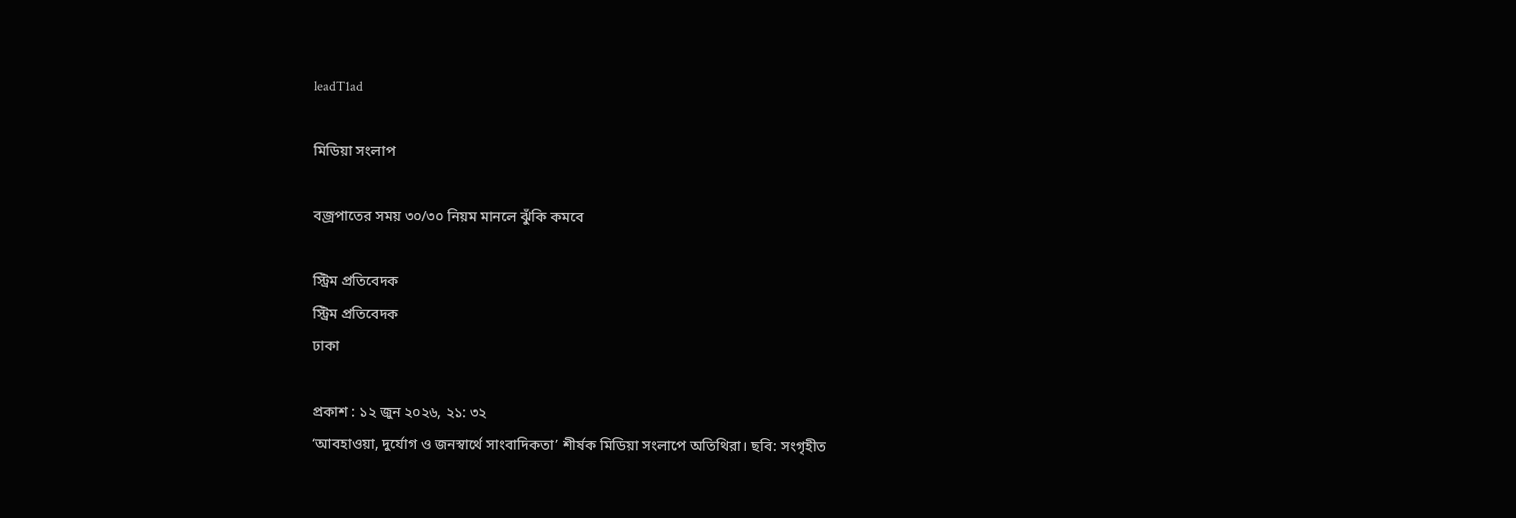leadT1ad

মিডিয়া সংলাপ

বজ্রপাতের সময় ৩০/৩০ নিয়ম মানলে ঝুঁকি কমবে

স্ট্রিম প্রতিবেদক
স্ট্রিম প্রতিবেদক
ঢাকা

প্রকাশ : ১২ জুন ২০২৬, ২১: ৩২
‘আবহাওয়া, দুর্যোগ ও জনস্বার্থে সাংবাদিকতা’ শীর্ষক মিডিয়া সংলাপে অতিথিরা। ছবি: সংগৃহীত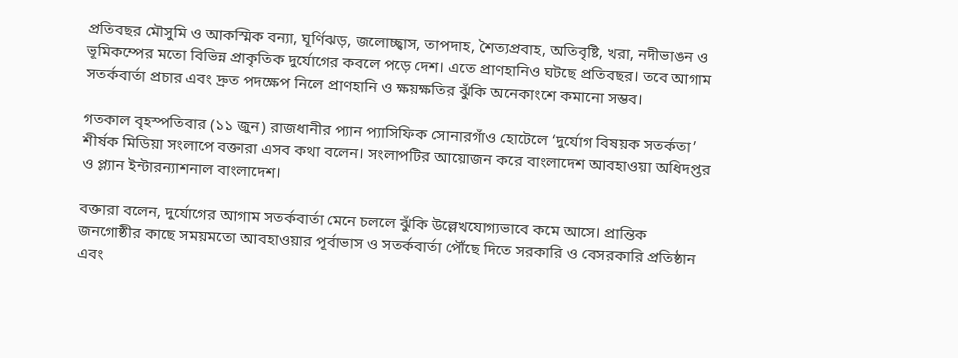প্রতিবছর মৌসুমি ও আকস্মিক বন্যা, ঘূর্ণিঝড়, জলোচ্ছ্বাস, তাপদাহ, শৈত্যপ্রবাহ, অতিবৃষ্টি, খরা, নদীভাঙন ও ভূমিকম্পের মতো বিভিন্ন প্রাকৃতিক দুর্যোগের কবলে পড়ে দেশ। এতে প্রাণহানিও ঘটছে প্রতিবছর। তবে আগাম সতর্কবার্তা প্রচার এবং দ্রুত পদক্ষেপ নিলে প্রাণহানি ও ক্ষয়ক্ষতির ঝুঁকি অনেকাংশে কমানো সম্ভব।

গতকাল বৃহস্পতিবার (১১ জুন) রাজধানীর প্যান প্যাসিফিক সোনারগাঁও হোটেলে ‘দুর্যোগ বিষয়ক সতর্কতা’ শীর্ষক মিডিয়া সংলাপে বক্তারা এসব কথা বলেন। সংলাপটির আয়োজন করে বাংলাদেশ আবহাওয়া অধিদপ্তর ও প্ল্যান ইন্টারন্যাশনাল বাংলাদেশ।

বক্তারা বলেন, দুর্যোগের আগাম সতর্কবার্তা মেনে চললে ঝুঁকি উল্লেখযোগ্যভাবে কমে আসে। প্রান্তিক জনগোষ্ঠীর কাছে সময়মতো আবহাওয়ার পূর্বাভাস ও সতর্কবার্তা পৌঁছে দিতে সরকারি ও বেসরকারি প্রতিষ্ঠান এবং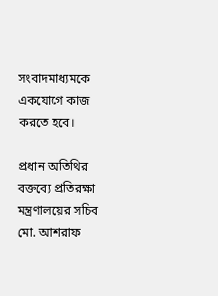সংবাদমাধ্যমকে একযোগে কাজ করতে হবে।

প্রধান অতিথির বক্তব্যে প্রতিরক্ষা মন্ত্রণালয়ের সচিব মো. আশরাফ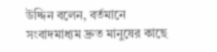উদ্দিন বলেন, বর্তমানে সংবাদমাধ্যম দ্রুত মানুষের কাছে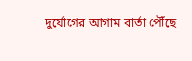দুর্যোগের আগাম বার্তা পৌঁছে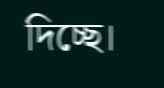দিচ্ছে।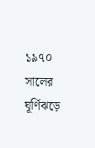১৯৭০ সালের ঘূর্ণিঝড়ে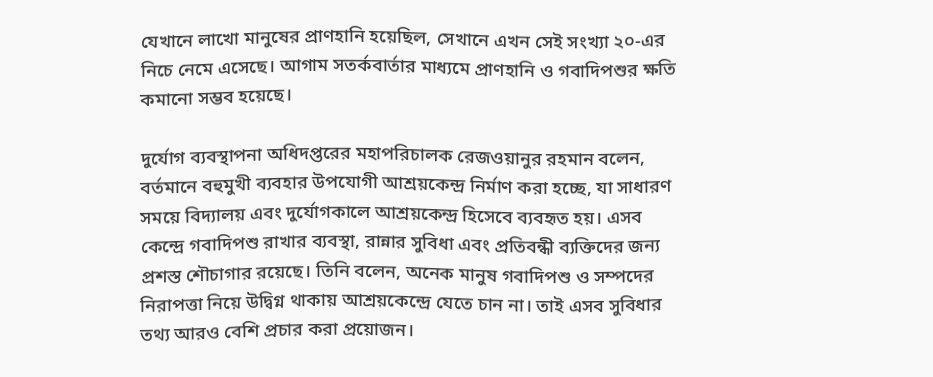যেখানে লাখো মানুষের প্রাণহানি হয়েছিল, সেখানে এখন সেই সংখ্যা ২০-এর নিচে নেমে এসেছে। আগাম সতর্কবার্তার মাধ্যমে প্রাণহানি ও গবাদিপশুর ক্ষতি কমানো সম্ভব হয়েছে।

দুর্যোগ ব্যবস্থাপনা অধিদপ্তরের মহাপরিচালক রেজওয়ানুর রহমান বলেন, বর্তমানে বহুমুখী ব্যবহার উপযোগী আশ্রয়কেন্দ্র নির্মাণ করা হচ্ছে, যা সাধারণ সময়ে বিদ্যালয় এবং দুর্যোগকালে আশ্রয়কেন্দ্র হিসেবে ব্যবহৃত হয়। এসব কেন্দ্রে গবাদিপশু রাখার ব্যবস্থা, রান্নার সুবিধা এবং প্রতিবন্ধী ব্যক্তিদের জন্য প্রশস্ত শৌচাগার রয়েছে। তিনি বলেন, অনেক মানুষ গবাদিপশু ও সম্পদের নিরাপত্তা নিয়ে উদ্বিগ্ন থাকায় আশ্রয়কেন্দ্রে যেতে চান না। তাই এসব সুবিধার তথ্য আরও বেশি প্রচার করা প্রয়োজন।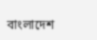বাংলাদেশ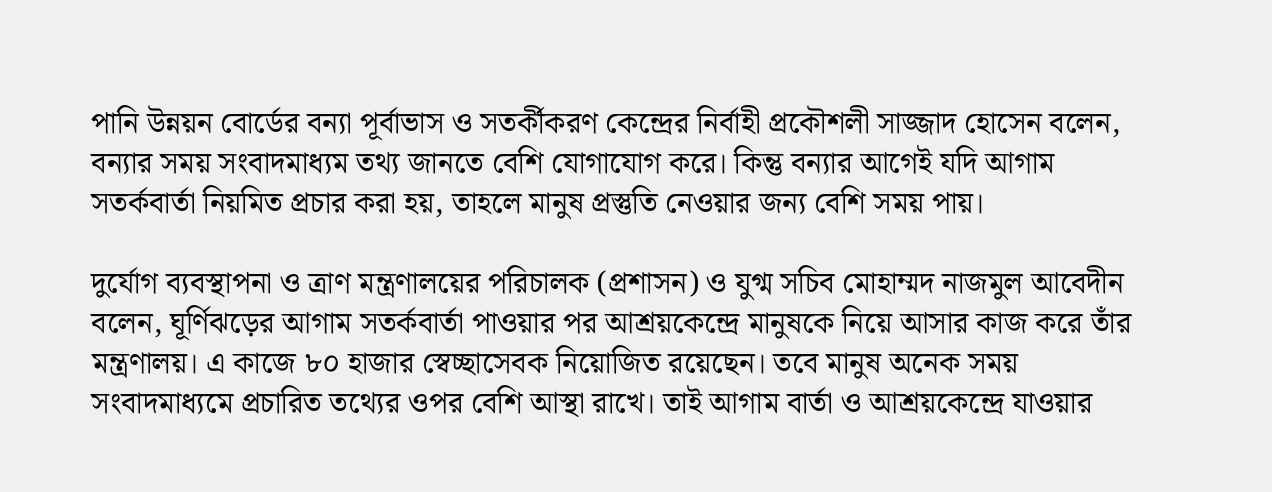পানি উন্নয়ন বোর্ডের বন্যা পূর্বাভাস ও সতর্কীকরণ কেন্দ্রের নির্বাহী প্রকৌশলী সাজ্জাদ হোসেন বলেন, বন্যার সময় সংবাদমাধ্যম তথ্য জানতে বেশি যোগাযোগ করে। কিন্তু বন্যার আগেই যদি আগাম সতর্কবার্তা নিয়মিত প্রচার করা হয়, তাহলে মানুষ প্রস্তুতি নেওয়ার জন্য বেশি সময় পায়।

দুর্যোগ ব্যবস্থাপনা ও ত্রাণ মন্ত্রণালয়ের পরিচালক (প্রশাসন) ও যুগ্ম সচিব মোহাম্মদ নাজমুল আবেদীন বলেন, ঘূর্ণিঝড়ের আগাম সতর্কবার্তা পাওয়ার পর আশ্রয়কেন্দ্রে মানুষকে নিয়ে আসার কাজ করে তাঁর মন্ত্রণালয়। এ কাজে ৮০ হাজার স্বেচ্ছাসেবক নিয়োজিত রয়েছেন। তবে মানুষ অনেক সময় সংবাদমাধ্যমে প্রচারিত তথ্যের ওপর বেশি আস্থা রাখে। তাই আগাম বার্তা ও আশ্রয়কেন্দ্রে যাওয়ার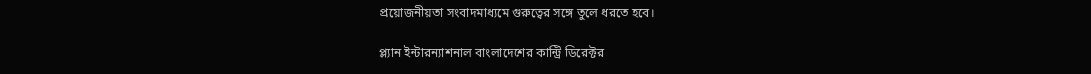প্রয়োজনীয়তা সংবাদমাধ্যমে গুরুত্বের সঙ্গে তুলে ধরতে হবে।

প্ল্যান ইন্টারন্যাশনাল বাংলাদেশের কান্ট্রি ডিরেক্টর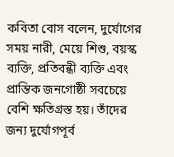কবিতা বোস বলেন, দুর্যোগের সময় নারী, মেয়ে শিশু, বয়স্ক ব্যক্তি, প্রতিবন্ধী ব্যক্তি এবং প্রান্তিক জনগোষ্ঠী সবচেয়ে বেশি ক্ষতিগ্রস্ত হয়। তাঁদের জন্য দুর্যোগপূর্ব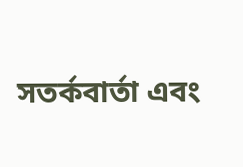সতর্কবার্তা এবং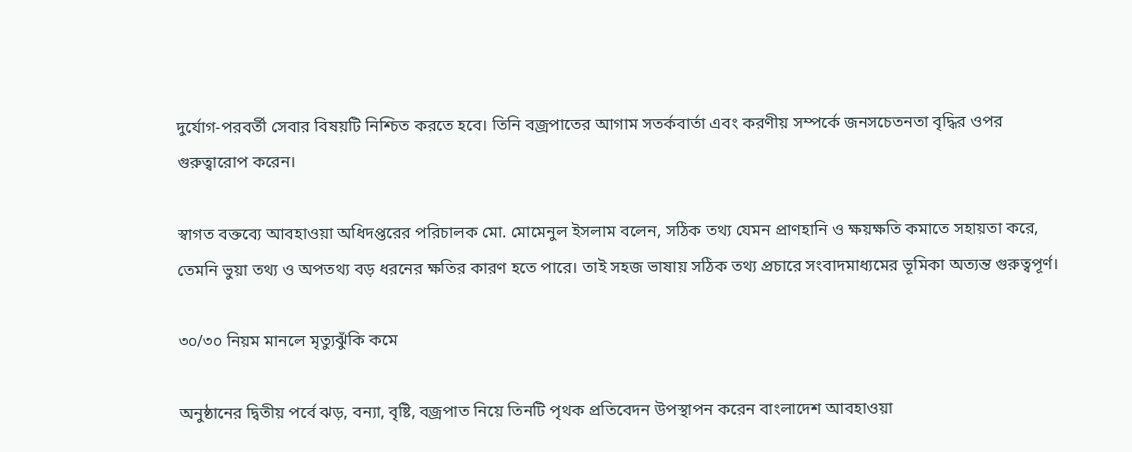দুর্যোগ-পরবর্তী সেবার বিষয়টি নিশ্চিত করতে হবে। তিনি বজ্রপাতের আগাম সতর্কবার্তা এবং করণীয় সম্পর্কে জনসচেতনতা বৃদ্ধির ওপর গুরুত্বারোপ করেন।

স্বাগত বক্তব্যে আবহাওয়া অধিদপ্তরের পরিচালক মো. মোমেনুল ইসলাম বলেন, সঠিক তথ্য যেমন প্রাণহানি ও ক্ষয়ক্ষতি কমাতে সহায়তা করে, তেমনি ভুয়া তথ্য ও অপতথ্য বড় ধরনের ক্ষতির কারণ হতে পারে। তাই সহজ ভাষায় সঠিক তথ্য প্রচারে সংবাদমাধ্যমের ভূমিকা অত্যন্ত গুরুত্বপূর্ণ।

৩০/৩০ নিয়ম মানলে মৃত্যুঝুঁকি কমে

অনুষ্ঠানের দ্বিতীয় পর্বে ঝড়, বন্যা, বৃষ্টি, বজ্রপাত নিয়ে তিনটি পৃথক প্রতিবেদন উপস্থাপন করেন বাংলাদেশ আবহাওয়া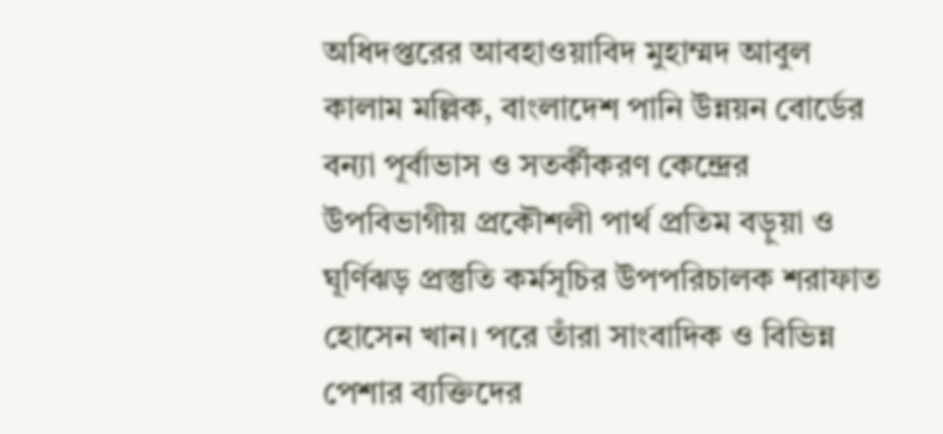অধিদপ্তরের আবহাওয়াবিদ মুহাম্মদ আবুল কালাম মল্লিক, বাংলাদেশ পানি উন্নয়ন বোর্ডের বন্যা পূর্বাভাস ও সতর্কীকরণ কেন্দ্রের উপবিভাগীয় প্রকৌশলী পার্থ প্রতিম বড়ুয়া ও ঘূর্ণিঝড় প্রস্তুতি কর্মসূচির উপপরিচালক শরাফাত হোসেন খান। পরে তাঁরা সাংবাদিক ও বিভিন্ন পেশার ব্যক্তিদের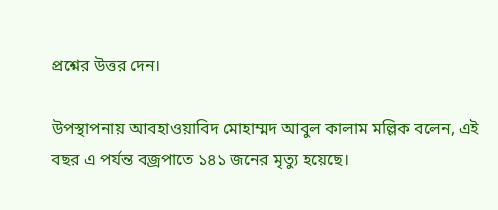প্রশ্নের উত্তর দেন।

উপস্থাপনায় আবহাওয়াবিদ মোহাম্মদ আবুল কালাম মল্লিক বলেন, এই বছর এ পর্যন্ত বজ্রপাতে ১৪১ জনের মৃত্যু হয়েছে।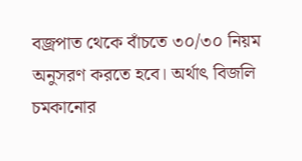বজ্রপাত থেকে বাঁচতে ৩০/৩০ নিয়ম অনুসরণ করতে হবে। অর্থাৎ বিজলি চমকানোর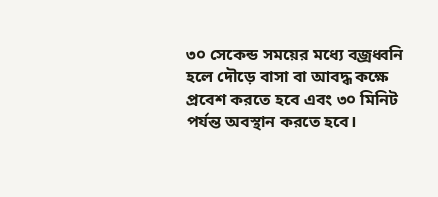৩০ সেকেন্ড সময়ের মধ্যে বজ্রধ্বনি হলে দৌড়ে বাসা বা আবদ্ধ কক্ষে প্রবেশ করতে হবে এবং ৩০ মিনিট পর্যন্ত অবস্থান করতে হবে।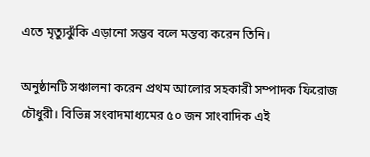এতে মৃত্যুঝুঁকি এড়ানো সম্ভব বলে মন্তব্য করেন তিনি।

অনুষ্ঠানটি সঞ্চালনা করেন প্রথম আলোর সহকারী সম্পাদক ফিরোজ চৌধুরী। বিভিন্ন সংবাদমাধ্যমের ৫০ জন সাংবাদিক এই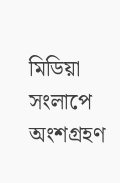মিডিয়া সংলাপে অংশগ্রহণ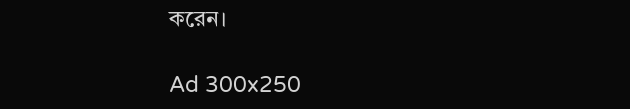করেন।

Ad 300x250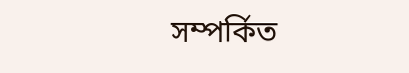সম্পর্কিত